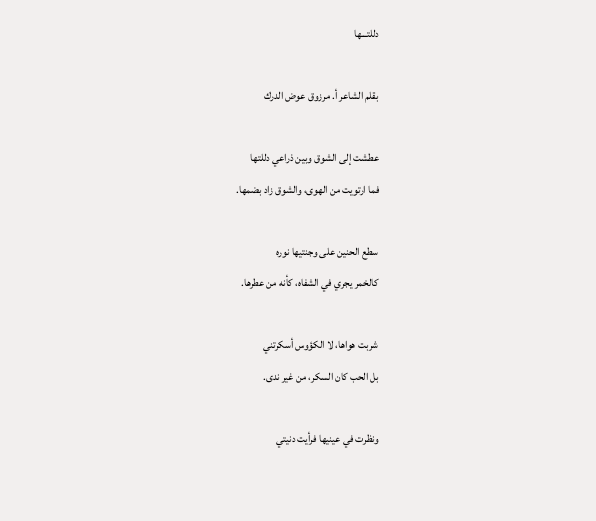دللتـــها

بقلم الشاعر أ. مرزوق عوض الدرك

عطشت إلى الشوق وبين ذراعي دللتها
فما ارتويت من الهوى، والشوق زاد بضمها.

سطع الحنين على وجنتيها نوره
كالخمر يجري في الشفاه، كأنه من عطرها.

شربت هواها، لا الكؤوس أسكرتني
بل الحب كان السكر، من غير ندى.

ونظرت في عينيها فرأيت دنيتي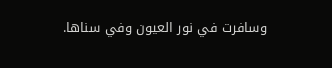وسافرت في نور العيون وفي سناها.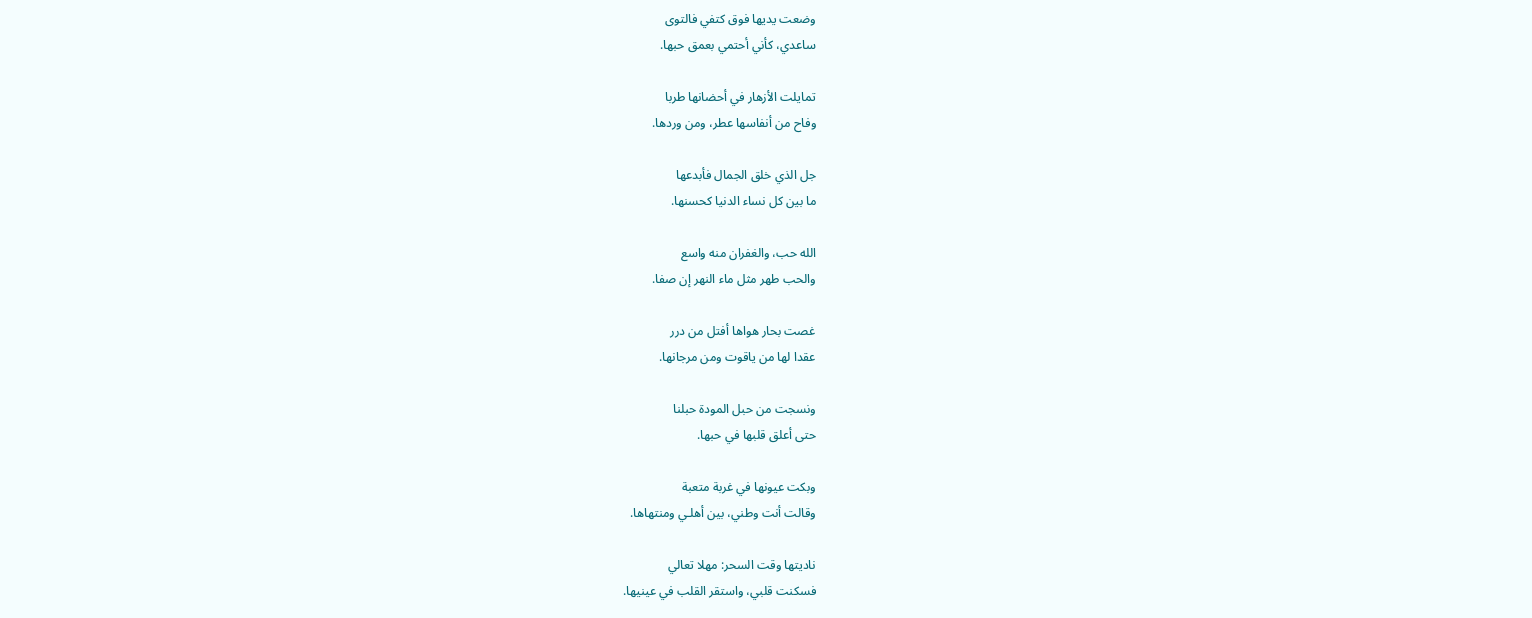وضعت يديها فوق كتفي فالتوى
ساعدي، كأني أحتمي بعمق حبها.

تمايلت الأزهار في أحضانها طربا
وفاح من أنفاسها عطر، ومن وردها.

جل الذي خلق الجمال فأبدعها
ما بين كل نساء الدنيا كحسنها.

الله حب، والغفران منه واسع
والحب طهر مثل ماء النهر إن صفا.

غصت بحار هواها أفتل من درر
عقدا لها من ياقوت ومن مرجانها.

ونسجت من حبل المودة حبلنا
حتى أعلق قلبها في حبها.

وبكت عيونها في غربة متعبة
وقالت أنت وطني، بين أهلـي ومنتهاها.

ناديتها وقت السحر: مهلا تعالي
فسكنت قلبي، واستقر القلب في عينيها.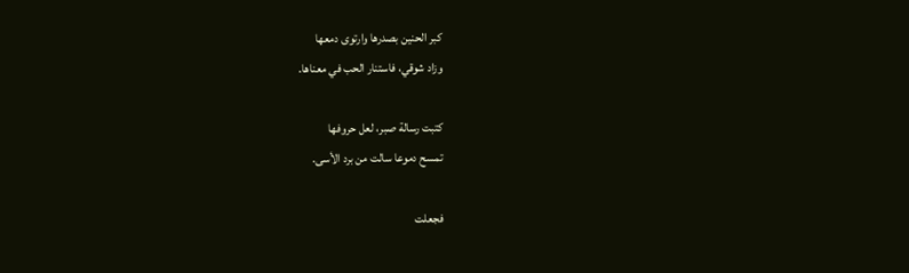كبر الحنين بصدرها وارتوى دمعها
وزاد شوقي، فاستنار الحب في معناها.

كتبت رسالة صبر، لعل حروفها
تمسح دموعا سالت من برد الأسى.

فجعلت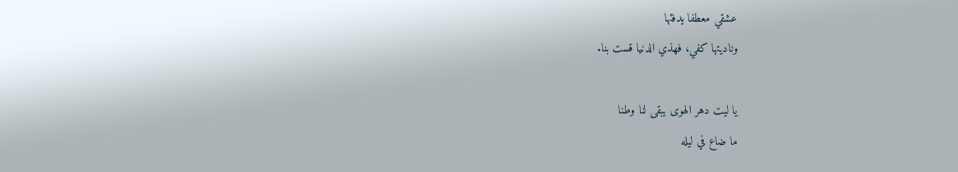عشقي معطفا يدفئها
وناديتها كفي، فهذي الدنيا قست بنا.

يا ليت دهر الهوى يبقى لنا وطنا
ما ضاع في ليله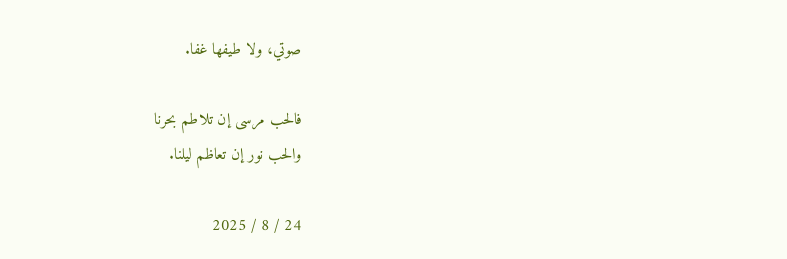صوتي، ولا طيفها غفا.

فالحب مرسى إن تلاطم بحرنا
والحب نور إن تعاظم ليلنا.

24 / 8 / 2025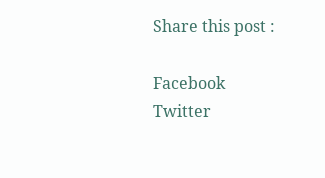Share this post :

Facebook
Twitter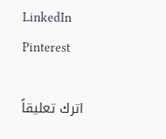LinkedIn
Pinterest

اترك تعليقاً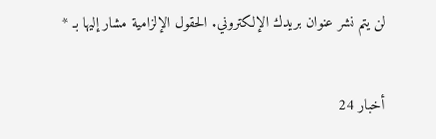لن يتم نشر عنوان بريدك الإلكتروني. الحقول الإلزامية مشار إليها بـ *

أخبار 24